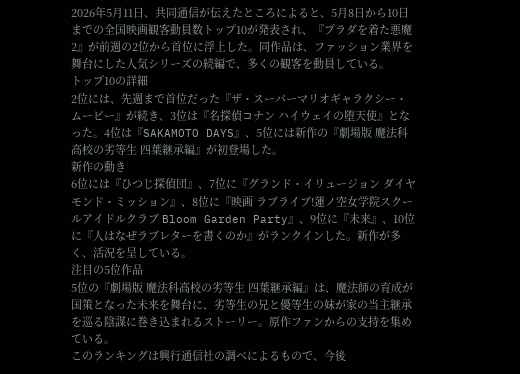2026年5月11日、共同通信が伝えたところによると、5月8日から10日までの全国映画観客動員数トップ10が発表され、『プラダを着た悪魔2』が前週の2位から首位に浮上した。同作品は、ファッション業界を舞台にした人気シリーズの続編で、多くの観客を動員している。
トップ10の詳細
2位には、先週まで首位だった『ザ・スーパーマリオギャラクシー・ムービー』が続き、3位は『名探偵コナン ハイウェイの堕天使』となった。4位は『SAKAMOTO DAYS』、5位には新作の『劇場版 魔法科高校の劣等生 四葉継承編』が初登場した。
新作の動き
6位には『ひつじ探偵団』、7位に『グランド・イリュージョン ダイヤモンド・ミッション』、8位に『映画 ラブライブ!蓮ノ空女学院スクールアイドルクラブ Bloom Garden Party』、9位に『未来』、10位に『人はなぜラブレターを書くのか』がランクインした。新作が多く、活況を呈している。
注目の5位作品
5位の『劇場版 魔法科高校の劣等生 四葉継承編』は、魔法師の育成が国策となった未来を舞台に、劣等生の兄と優等生の妹が家の当主継承を巡る陰謀に巻き込まれるストーリー。原作ファンからの支持を集めている。
このランキングは興行通信社の調べによるもので、今後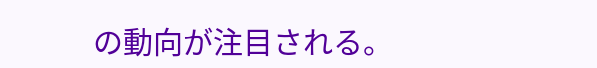の動向が注目される。